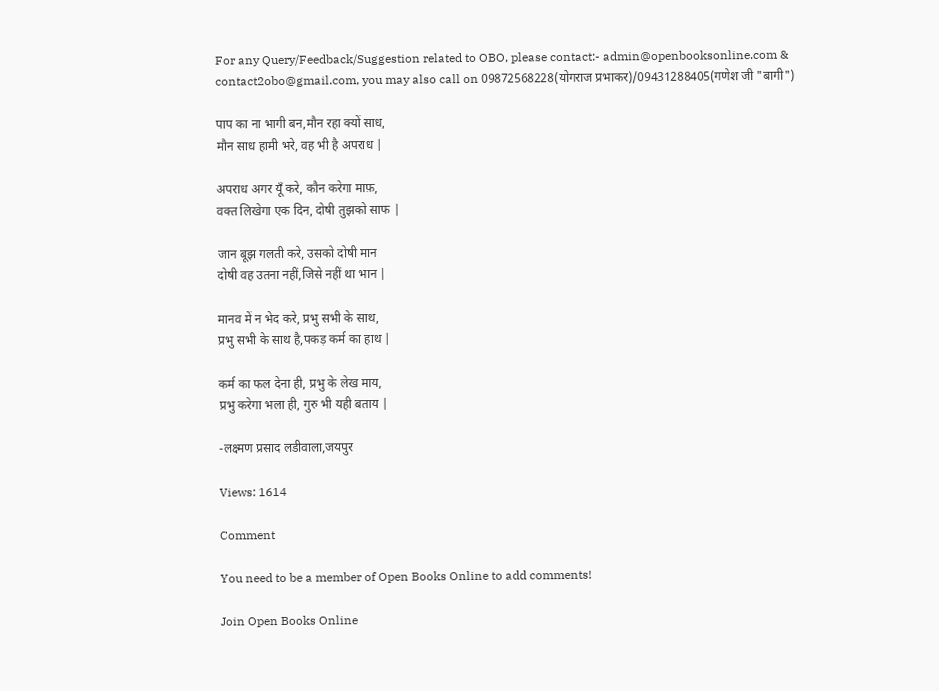For any Query/Feedback/Suggestion related to OBO, please contact:- admin@openbooksonline.com & contact2obo@gmail.com, you may also call on 09872568228(योगराज प्रभाकर)/09431288405(गणेश जी "बागी")

पाप का ना भागी बन,मौन रहा क्यों साध,
मौन साध हामी भरे, वह भी है अपराध |

अपराध अगर यूँ करे, कौन करेगा माफ़,
वक्त लिखेगा एक दिन, दोषी तुझको साफ |

जान बूझ गलती करे, उसको दोषी मान
दोषी वह उतना नहीं,जिसे नहीं था भान |

मानव में न भेद करे, प्रभु सभी के साथ,
प्रभु सभी के साथ है,पकड़ कर्म का हाथ |

कर्म का फल देना ही, प्रभु के लेख माय,
प्रभु करेगा भला ही, गुरु भी यही बताय |

-लक्ष्मण प्रसाद लडीवाला,जयपुर

Views: 1614

Comment

You need to be a member of Open Books Online to add comments!

Join Open Books Online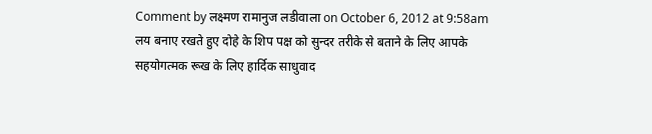Comment by लक्ष्मण रामानुज लडीवाला on October 6, 2012 at 9:58am
लय बनाए रखते हुए दोहे के शिप पक्ष को सुन्दर तरीके से बताने के लिए आपके
सहयोगत्मक रूख के लिए हार्दिक साधुवाद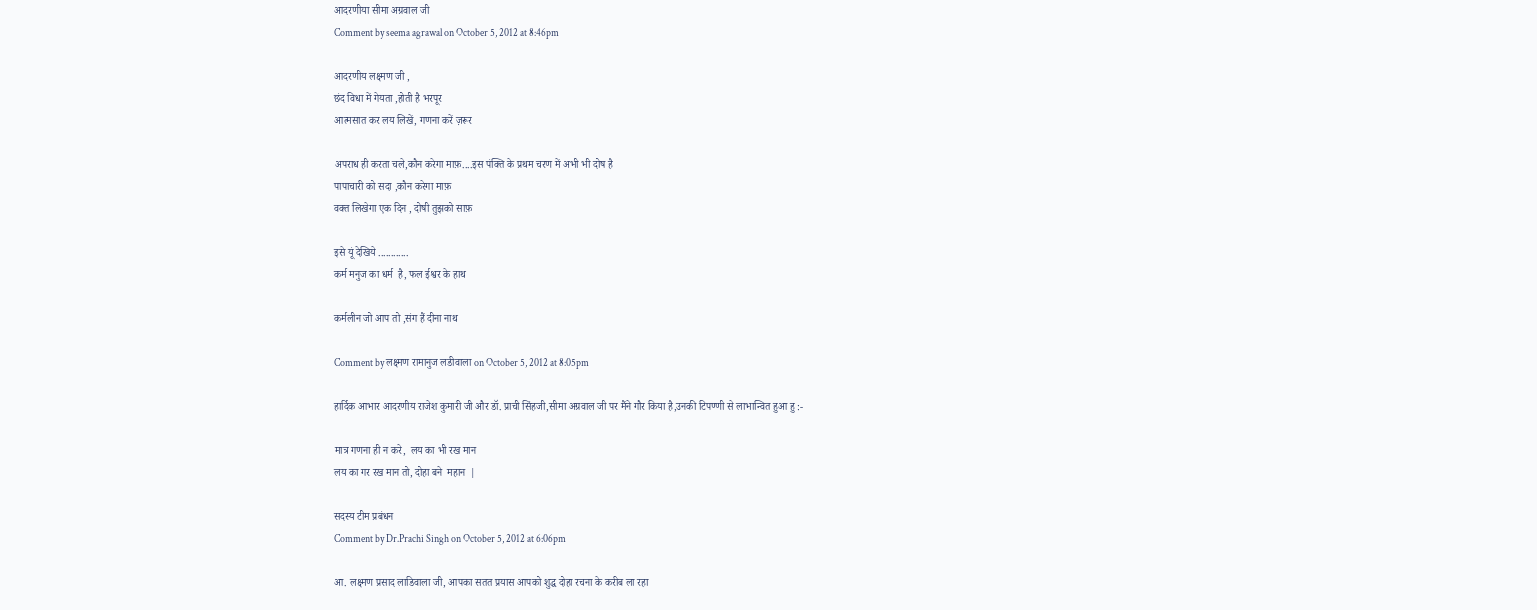आदरणीया सीमा अग्रवाल जी
Comment by seema agrawal on October 5, 2012 at 8:46pm

आदरणीय लक्ष्मण जी ,
छंद विधा में गेयता ,होती है भरपूर
आत्मसात कर लय लिखें, गणना करें ज़रूर

अपराध ही करता चले,कौन करेगा माफ़....इस पंक्ति के प्रथम चरण में अभी भी दोष है
पापाचारी को सदा ,कौन करेगा माफ़
वक्त लिखेगा एक दिन , दोषी तुझको साफ़

इसे यूं देखिये ............
कर्म मनुज का धर्म  है, फल ईश्वर के हाथ

कर्मलीन जो आप तो ,संग हैं दीना नाथ

Comment by लक्ष्मण रामानुज लडीवाला on October 5, 2012 at 8:05pm

हार्दिक आभार आदरणीय राजेश कुमारी जी और डॉ. प्राची सिंहजी,सीमा अग्रवाल जी पर मैंने गौर किया है,उनकी टिपण्णी से लाभान्वित हुआ हु :-

मात्र गणना ही न करे,  लय का भी रख मान
लय का गर रख मान तो, दोहा बने  महान  |

सदस्य टीम प्रबंधन
Comment by Dr.Prachi Singh on October 5, 2012 at 6:06pm

आ. लक्ष्मण प्रसाद लाडिवाला जी, आपका सतत प्रयास आपको शुद्ध दोहा रचना के करीब ला रहा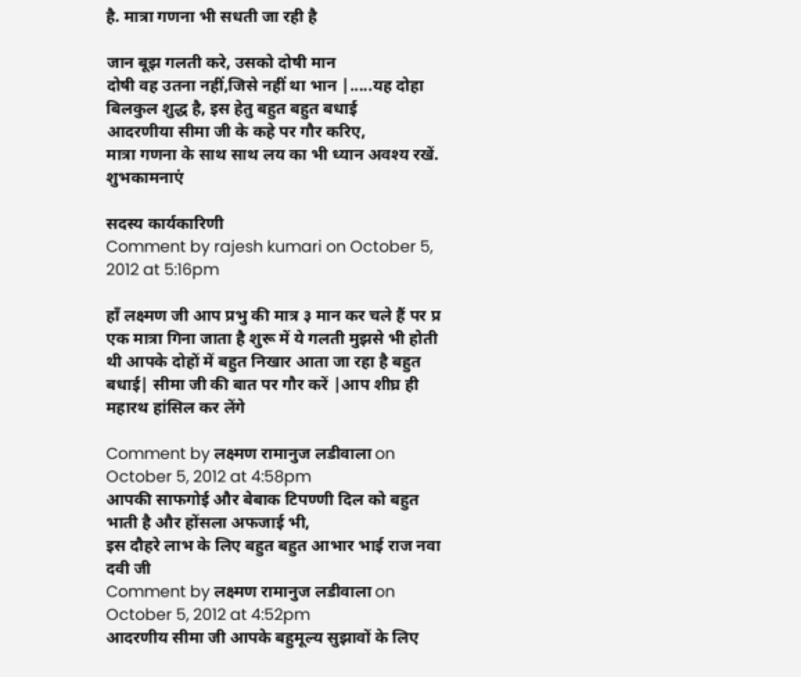है. मात्रा गणना भी सधती जा रही है

जान बूझ गलती करे, उसको दोषी मान
दोषी वह उतना नहीं,जिसे नहीं था भान |.....यह दोहा बिलकुल शुद्ध है, इस हेतु बहुत बहुत बधाई
आदरणीया सीमा जी के कहे पर गौर करिए,
मात्रा गणना के साथ साथ लय का भी ध्यान अवश्य रखें.
शुभकामनाएं

सदस्य कार्यकारिणी
Comment by rajesh kumari on October 5, 2012 at 5:16pm

हाँ लक्ष्मण जी आप प्रभु की मात्र ३ मान कर चले हैं पर प्र एक मात्रा गिना जाता है शुरू में ये गलती मुझसे भी होती थी आपके दोहों में बहुत निखार आता जा रहा है बहुत बधाई| सीमा जी की बात पर गौर करें |आप शीघ्र ही महारथ हांसिल कर लेंगे

Comment by लक्ष्मण रामानुज लडीवाला on October 5, 2012 at 4:58pm
आपकी साफगोई और बेबाक टिपण्णी दिल को बहुत भाती है और होंसला अफजाई भी,
इस दौहरे लाभ के लिए बहुत बहुत आभार भाई राज नवा दवी जी
Comment by लक्ष्मण रामानुज लडीवाला on October 5, 2012 at 4:52pm
आदरणीय सीमा जी आपके बहुमूल्य सुझावों के लिए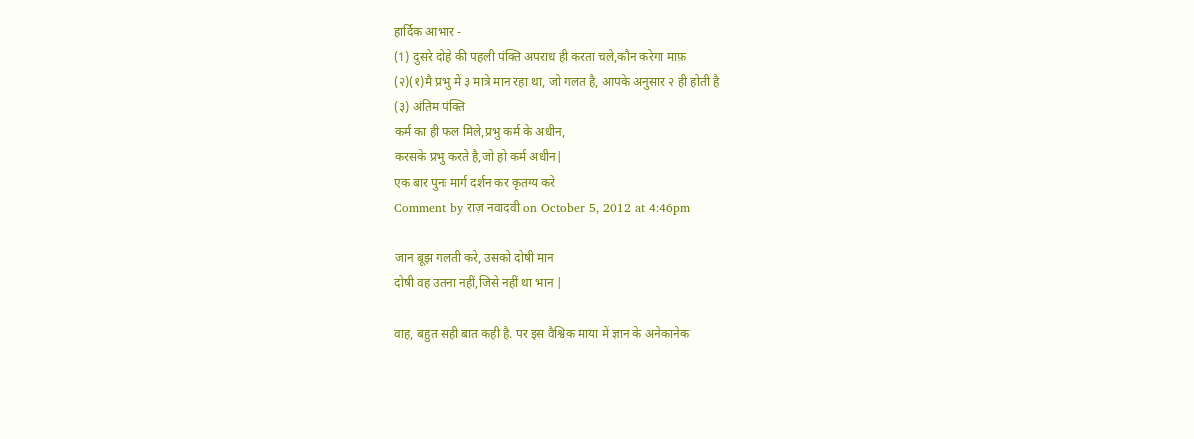हार्दिक आभार -
(1) दुसरे दोहे की पहली पंक्ति अपराध ही करता चले,कौन करेगा माफ़
(२)(१)मै प्रभु में ३ मात्रे मान रहा था, जो गलत है, आपके अनुसार २ ही होती है
(३) अंतिम पंक्ति
कर्म का ही फल मिले,प्रभु कर्म के अधीन,
करसके प्रभु करते है,जो हो कर्म अधीन|
एक बार पुनः मार्ग दर्शन कर कृतग्य करे
Comment by राज़ नवादवी on October 5, 2012 at 4:46pm

जान बूझ गलती करे, उसको दोषी मान
दोषी वह उतना नहीं,जिसे नहीं था भान |

वाह, बहुत सही बात कही है. पर इस वैश्विक माया में ज्ञान के अनेकानेक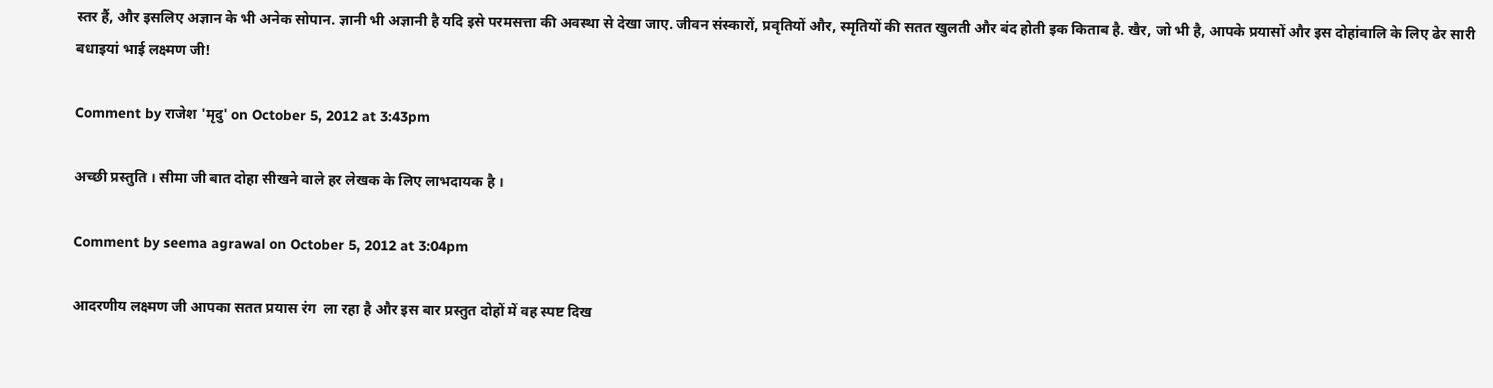स्तर हैं, और इसलिए अज्ञान के भी अनेक सोपान. ज्ञानी भी अज्ञानी है यदि इसे परमसत्ता की अवस्था से देखा जाए. जीवन संस्कारों, प्रवृतियों और, स्मृतियों की सतत खुलती और बंद होती इक किताब है. खैर, जो भी है, आपके प्रयासों और इस दोहांवालि के लिए ढेर सारी बधाइयां भाई लक्ष्मण जी!

Comment by राजेश 'मृदु' on October 5, 2012 at 3:43pm

अच्‍छी प्रस्‍तुति । सीमा जी बात दोहा सीखने वाले हर लेखक के लिए लाभदायक है ।

Comment by seema agrawal on October 5, 2012 at 3:04pm

आदरणीय लक्ष्मण जी आपका सतत प्रयास रंग  ला रहा है और इस बार प्रस्तुत दोहों में वह स्पष्ट दिख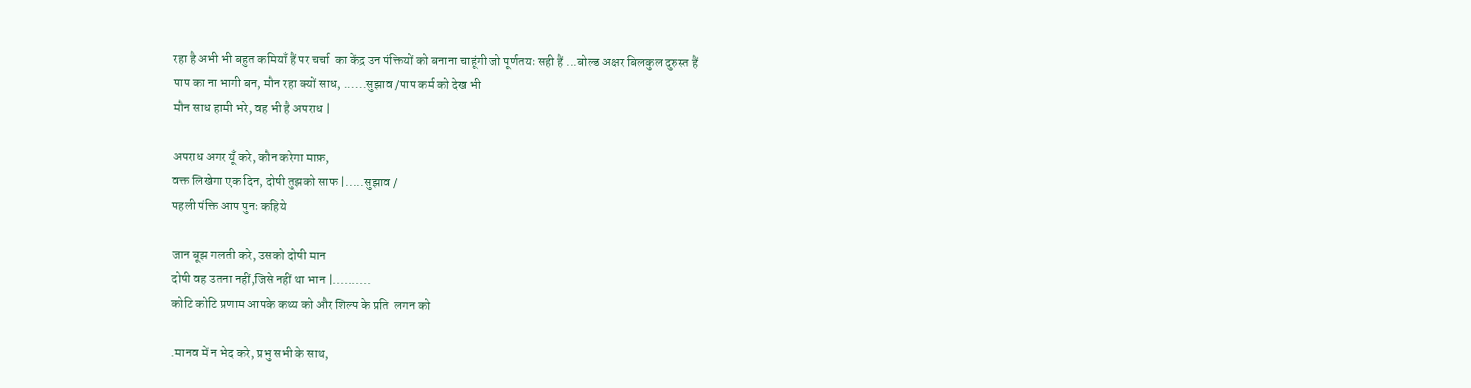रहा है अभी भी बहुत कमियाँ हैं पर चर्चा  का केंद्र उन पंक्तियों को बनाना चाहूंगी जो पूर्णतयः सही हैं ...बोल्ड अक्षर बिलकुल दुरुस्त हैं
पाप का ना भागी बन, मौन रहा क्यों साध, ......सुझाव /पाप कर्म को देख भी
मौन साध हामी भरे, वह भी है अपराध |

अपराध अगर यूँ करे, कौन करेगा माफ़,
वक्त लिखेगा एक दिन, दोषी तुझको साफ |.....सुझाव /
पहली पंक्ति आप पुनः कहिये

जान बूझ गलती करे, उसको दोषी मान
दोषी वह उतना नहीं,जिसे नहीं था भान |..........
कोटि कोटि प्रणाम आपके कथ्य को और शिल्प के प्रति  लगन को

.मानव में न भेद करे, प्रभु सभी के साथ,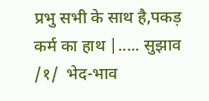प्रभु सभी के साथ है,पकड़ कर्म का हाथ |..... सुझाव /१/  भेद-भाव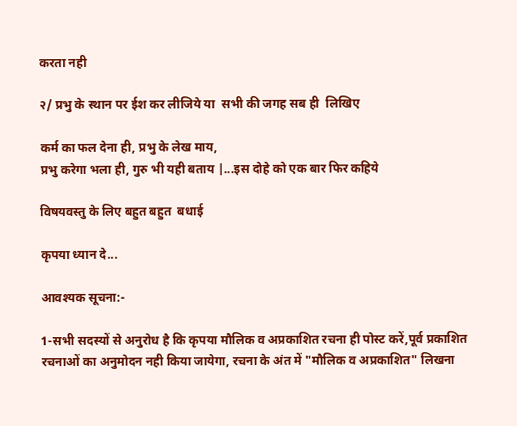करता नही

२/ प्रभु के स्थान पर ईश कर लीजिये या  सभी की जगह सब ही  लिखिए

कर्म का फल देना ही, प्रभु के लेख माय,
प्रभु करेगा भला ही, गुरु भी यही बताय |...इस दोहे को एक बार फिर कहिये

विषयवस्तु के लिए बहुत बहुत  बधाई

कृपया ध्यान दे...

आवश्यक सूचना:-

1-सभी सदस्यों से अनुरोध है कि कृपया मौलिक व अप्रकाशित रचना ही पोस्ट करें,पूर्व प्रकाशित रचनाओं का अनुमोदन नही किया जायेगा, रचना के अंत में "मौलिक व अप्रकाशित" लिखना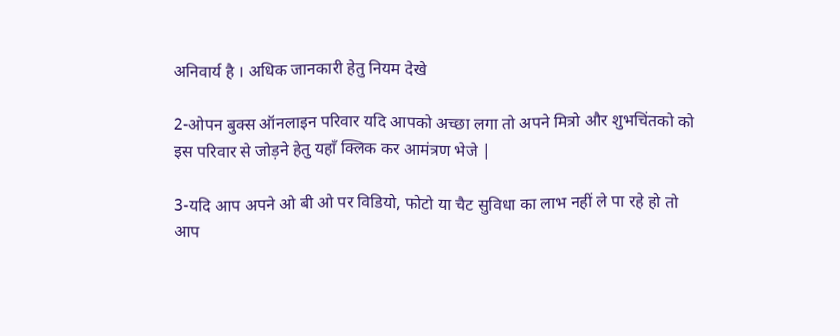अनिवार्य है । अधिक जानकारी हेतु नियम देखे

2-ओपन बुक्स ऑनलाइन परिवार यदि आपको अच्छा लगा तो अपने मित्रो और शुभचिंतको को इस परिवार से जोड़ने हेतु यहाँ क्लिक कर आमंत्रण भेजे |

3-यदि आप अपने ओ बी ओ पर विडियो, फोटो या चैट सुविधा का लाभ नहीं ले पा रहे हो तो आप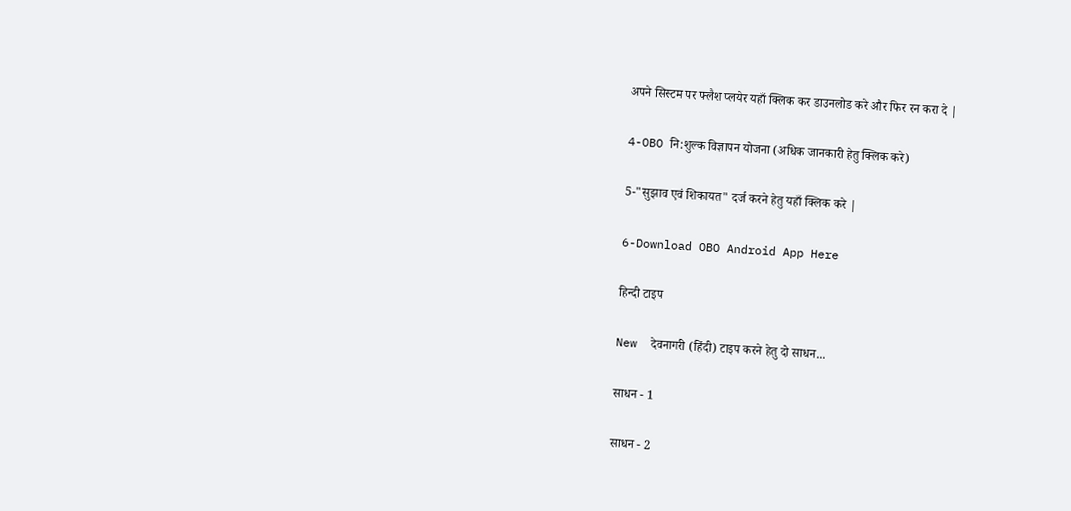अपने सिस्टम पर फ्लैश प्लयेर यहाँ क्लिक कर डाउनलोड करे और फिर रन करा दे |

4-OBO नि:शुल्क विज्ञापन योजना (अधिक जानकारी हेतु क्लिक करे)

5-"सुझाव एवं शिकायत" दर्ज करने हेतु यहाँ क्लिक करे |

6-Download OBO Android App Here

हिन्दी टाइप

New  देवनागरी (हिंदी) टाइप करने हेतु दो साधन...

साधन - 1

साधन - 2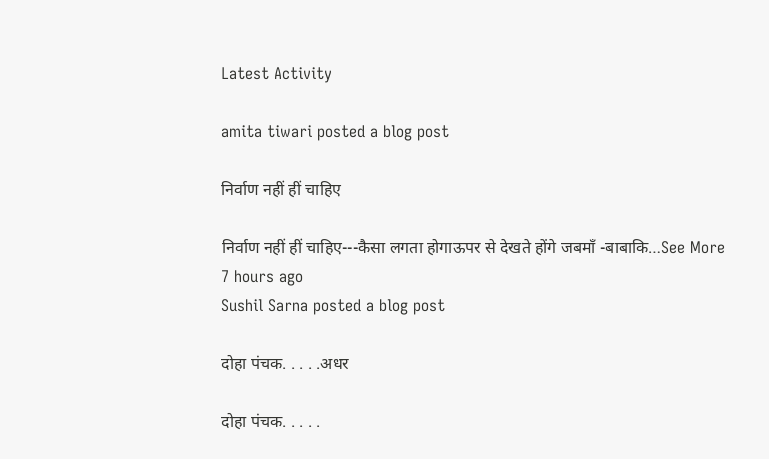Latest Activity

amita tiwari posted a blog post

निर्वाण नहीं हीं चाहिए

निर्वाण नहीं हीं चाहिए---कैसा लगता होगाऊपर से देखते होंगे जबमाँ -बाबाकि…See More
7 hours ago
Sushil Sarna posted a blog post

दोहा पंचक. . . . .अधर

दोहा पंचक. . . . .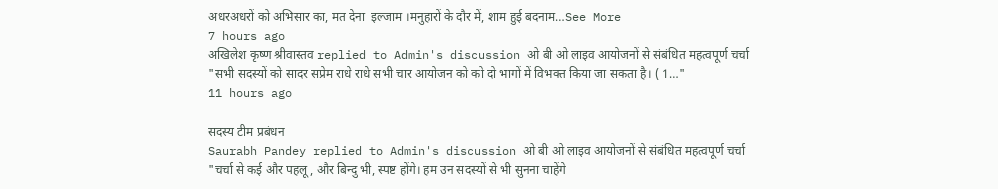अधरअधरों को अभिसार का, मत देना  इल्जाम ।मनुहारों के दौर में, शाम हुई बदनाम…See More
7 hours ago
अखिलेश कृष्ण श्रीवास्तव replied to Admin's discussion ओ बी ओ लाइव आयोजनों से संबंधित महत्वपूर्ण चर्चा
"सभी सदस्यों को सादर सप्रेम राधे राधे सभी चार आयोजन को को दो भागों में विभक्त किया जा सकता है। ( 1…"
11 hours ago

सदस्य टीम प्रबंधन
Saurabh Pandey replied to Admin's discussion ओ बी ओ लाइव आयोजनों से संबंधित महत्वपूर्ण चर्चा
"चर्चा से कई और पहलू, और बिन्दु भी, स्पष्ट होंगे। हम उन सदस्यों से भी सुनना चाहेंगे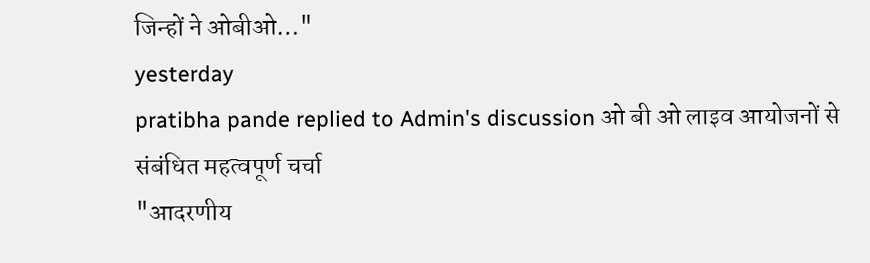जिन्हों ने ओबीओ…"
yesterday
pratibha pande replied to Admin's discussion ओ बी ओ लाइव आयोजनों से संबंधित महत्वपूर्ण चर्चा
"आदरणीय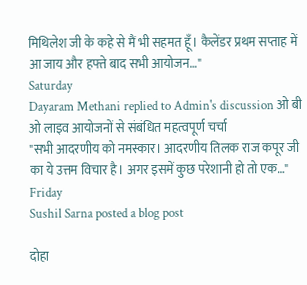मिथिलेश जी के कहे से मैं भी सहमत हूँ। कैलेंडर प्रथम सप्ताह में आ जाय और हफ्ते बाद सभी आयोजन…"
Saturday
Dayaram Methani replied to Admin's discussion ओ बी ओ लाइव आयोजनों से संबंधित महत्वपूर्ण चर्चा
"सभी आदरणीय को नमस्कार। आदरणीय तिलक राज कपूर जी का ये उत्तम विचार है। अगर इसमें कुछ परेशानी हो तो एक…"
Friday
Sushil Sarna posted a blog post

दोहा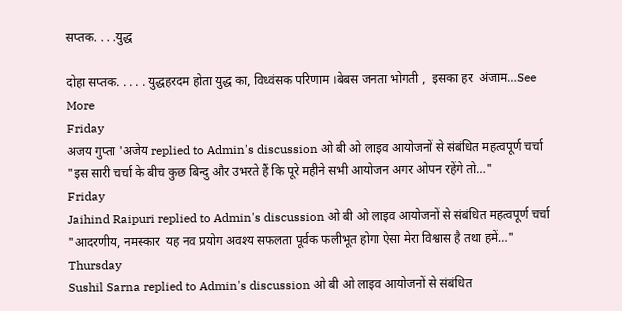सप्तक. . . .युद्ध

दोहा सप्तक. . . . . युद्धहरदम होता युद्ध का, विध्वंसक परिणाम ।बेबस जनता भोगती ,  इसका हर  अंजाम…See More
Friday
अजय गुप्ता 'अजेय replied to Admin's discussion ओ बी ओ लाइव आयोजनों से संबंधित महत्वपूर्ण चर्चा
"इस सारी चर्चा के बीच कुछ बिन्दु और उभरते हैं कि पूरे महीने सभी आयोजन अगर ओपन रहेंगे तो…"
Friday
Jaihind Raipuri replied to Admin's discussion ओ बी ओ लाइव आयोजनों से संबंधित महत्वपूर्ण चर्चा
"आदरणीय, नमस्कार  यह नव प्रयोग अवश्य सफलता पूर्वक फलीभूत होगा ऐसा मेरा विश्वास है तथा हमें…"
Thursday
Sushil Sarna replied to Admin's discussion ओ बी ओ लाइव आयोजनों से संबंधित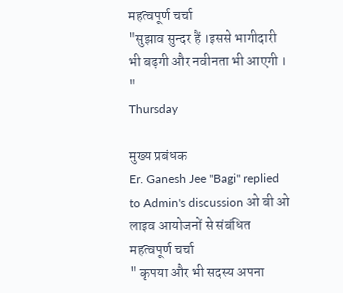महत्वपूर्ण चर्चा
"सुझाव सुन्दर हैं ।इससे भागीदारी भी बढ़गी और नवीनता भी आएगी । "
Thursday

मुख्य प्रबंधक
Er. Ganesh Jee "Bagi" replied to Admin's discussion ओ बी ओ लाइव आयोजनों से संबंधित महत्वपूर्ण चर्चा
" कृपया और भी सदस्य अपना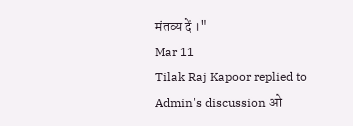मंतव्य दें ।"
Mar 11
Tilak Raj Kapoor replied to Admin's discussion ओ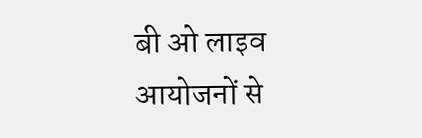बी ओ लाइव आयोजनों से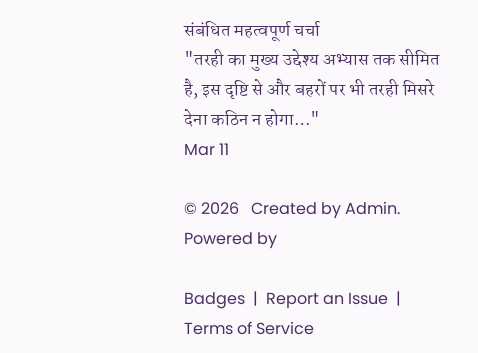संबंधित महत्वपूर्ण चर्चा
"तरही का मुख्य उद्देश्य अभ्यास तक सीमित है, इस दृष्टि से और बहरों पर भी तरही मिसरे देना कठिन न होगा…"
Mar 11

© 2026   Created by Admin.   Powered by

Badges  |  Report an Issue  |  Terms of Service